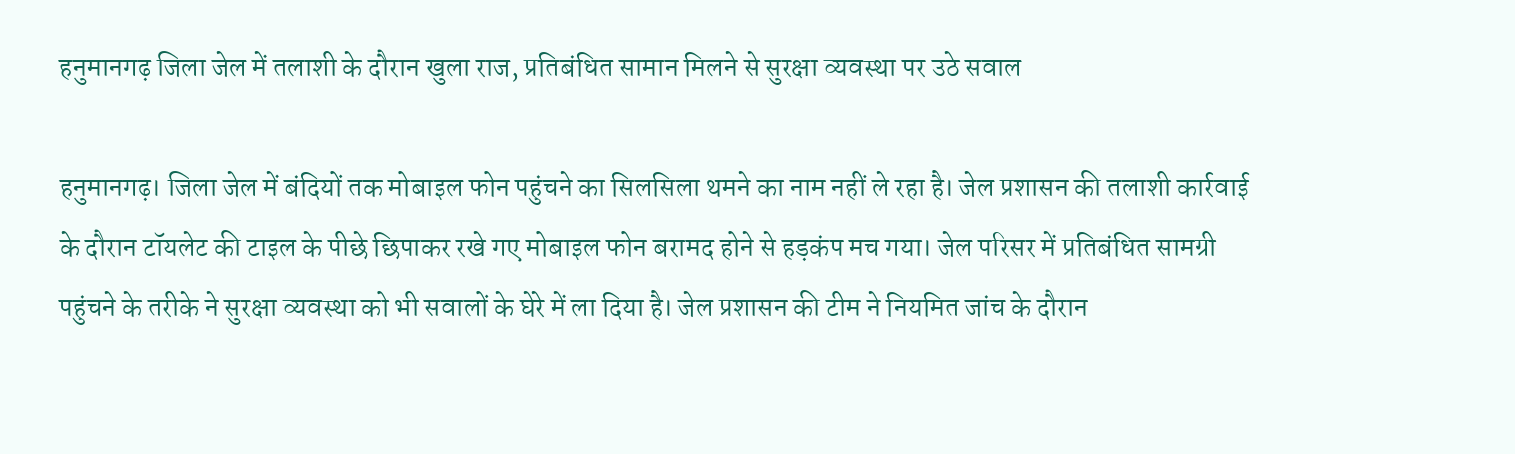हनुमानगढ़ जिला जेल में तलाशी के दौरान खुला राज, प्रतिबंधित सामान मिलने से सुरक्षा व्यवस्था पर उठे सवाल

हनुमानगढ़। जिला जेल में बंदियों तक मोबाइल फोन पहुंचने का सिलसिला थमने का नाम नहीं ले रहा है। जेल प्रशासन की तलाशी कार्रवाई के दौरान टॉयलेट की टाइल के पीछे छिपाकर रखे गए मोबाइल फोन बरामद होने से हड़कंप मच गया। जेल परिसर में प्रतिबंधित सामग्री पहुंचने के तरीके ने सुरक्षा व्यवस्था को भी सवालों के घेरे में ला दिया है। जेल प्रशासन की टीम ने नियमित जांच के दौरान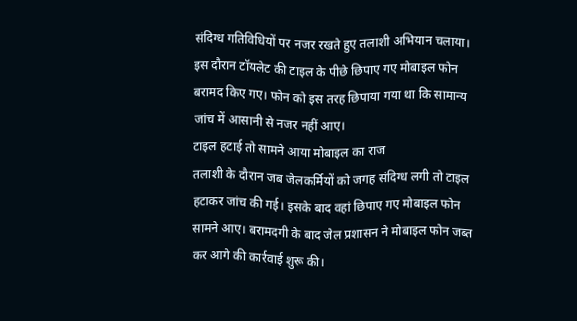संदिग्ध गतिविधियों पर नजर रखते हुए तलाशी अभियान चलाया। इस दौरान टॉयलेट की टाइल के पीछे छिपाए गए मोबाइल फोन बरामद किए गए। फोन को इस तरह छिपाया गया था कि सामान्य जांच में आसानी से नजर नहीं आए।
टाइल हटाई तो सामने आया मोबाइल का राज
तलाशी के दौरान जब जेलकर्मियों को जगह संदिग्ध लगी तो टाइल हटाकर जांच की गई। इसके बाद वहां छिपाए गए मोबाइल फोन सामने आए। बरामदगी के बाद जेल प्रशासन ने मोबाइल फोन जब्त कर आगे की कार्रवाई शुरू की।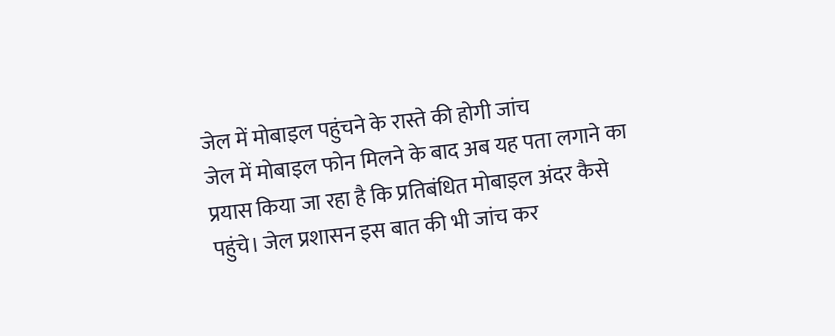जेल में मोबाइल पहुंचने के रास्ते की होगी जांच
जेल में मोबाइल फोन मिलने के बाद अब यह पता लगाने का प्रयास किया जा रहा है कि प्रतिबंधित मोबाइल अंदर कैसे पहुंचे। जेल प्रशासन इस बात की भी जांच कर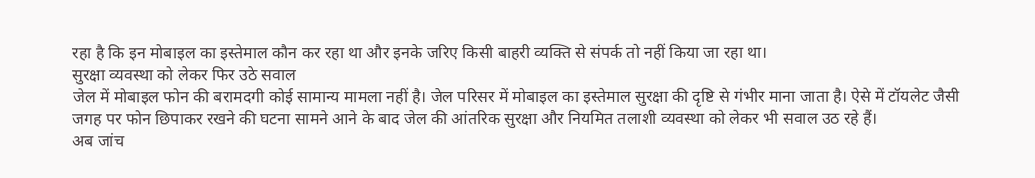रहा है कि इन मोबाइल का इस्तेमाल कौन कर रहा था और इनके जरिए किसी बाहरी व्यक्ति से संपर्क तो नहीं किया जा रहा था।
सुरक्षा व्यवस्था को लेकर फिर उठे सवाल
जेल में मोबाइल फोन की बरामदगी कोई सामान्य मामला नहीं है। जेल परिसर में मोबाइल का इस्तेमाल सुरक्षा की दृष्टि से गंभीर माना जाता है। ऐसे में टॉयलेट जैसी जगह पर फोन छिपाकर रखने की घटना सामने आने के बाद जेल की आंतरिक सुरक्षा और नियमित तलाशी व्यवस्था को लेकर भी सवाल उठ रहे हैं।
अब जांच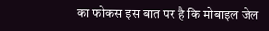का फोकस इस बात पर है कि मोबाइल जेल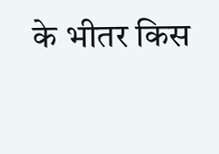के भीतर किस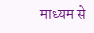माध्यम से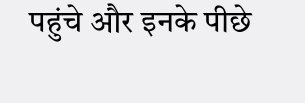पहुंचे और इनके पीछे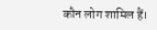कौन लोग शामिल हैं।